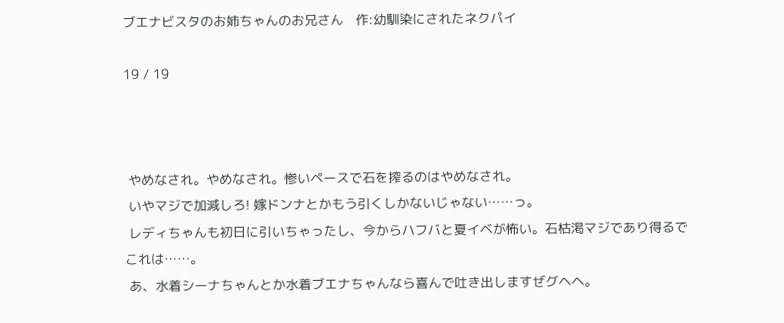ブエナビスタのお姉ちゃんのお兄さん   作:幼馴染にされたネクパイ

19 / 19



 やめなされ。やめなされ。惨いペースで石を搾るのはやめなされ。
 いやマジで加減しろ! 嫁ドンナとかもう引くしかないじゃない……っ。
 レディちゃんも初日に引いちゃったし、今からハフバと夏イベが怖い。石枯渇マジであり得るでこれは……。
 あ、水着シーナちゃんとか水着ブエナちゃんなら喜んで吐き出しますぜグヘヘ。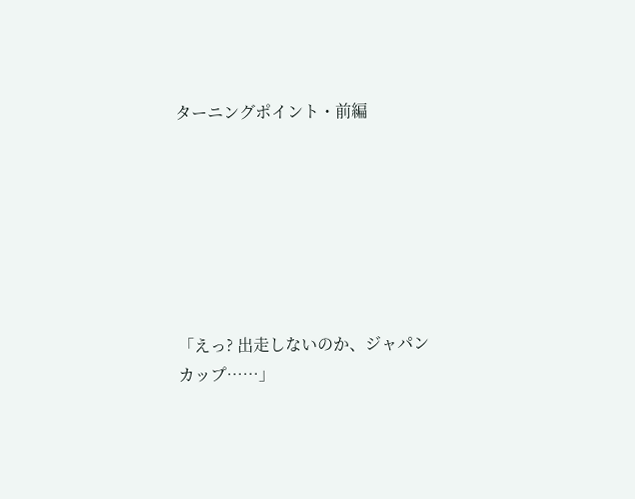ターニングポイント・前編







「えっ? 出走しないのか、ジャパンカップ……」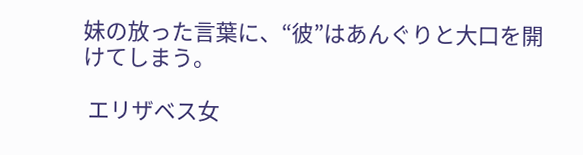妹の放った言葉に、“彼”はあんぐりと大口を開けてしまう。

 エリザベス女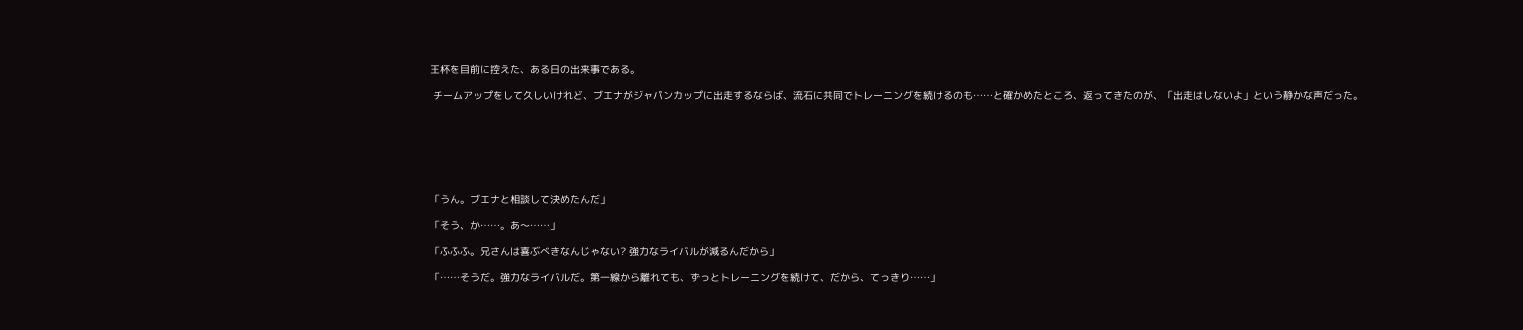王杯を目前に控えた、ある日の出来事である。

 チームアップをして久しいけれど、ブエナがジャパンカップに出走するならば、流石に共同でトレーニングを続けるのも……と確かめたところ、返ってきたのが、「出走はしないよ」という静かな声だった。







「うん。ブエナと相談して決めたんだ」

「そう、か……。あ〜……」

「ふふふ。兄さんは喜ぶべきなんじゃない? 強力なライバルが減るんだから」

「……そうだ。強力なライバルだ。第一線から離れても、ずっとトレーニングを続けて、だから、てっきり……」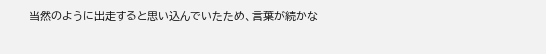当然のように出走すると思い込んでいたため、言葉が続かな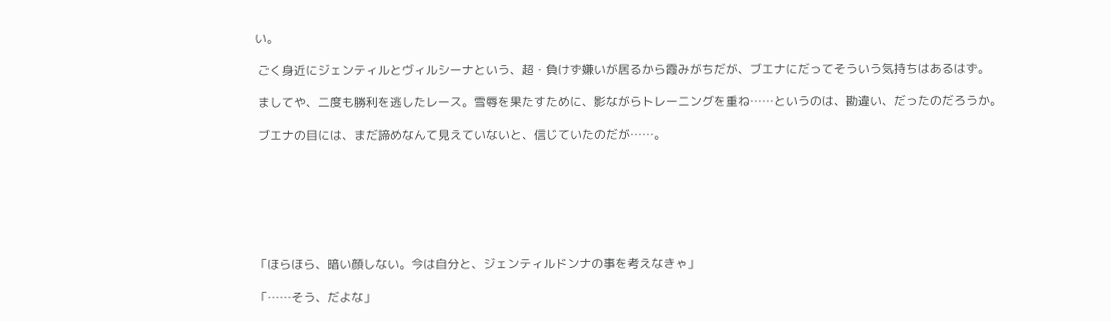い。

 ごく身近にジェンティルとヴィルシーナという、超・負けず嫌いが居るから霞みがちだが、ブエナにだってそういう気持ちはあるはず。

 ましてや、二度も勝利を逃したレース。雪辱を果たすために、影ながらトレーニングを重ね……というのは、勘違い、だったのだろうか。

 ブエナの目には、まだ諦めなんて見えていないと、信じていたのだが……。







「ほらほら、暗い顔しない。今は自分と、ジェンティルドンナの事を考えなきゃ」

「……そう、だよな」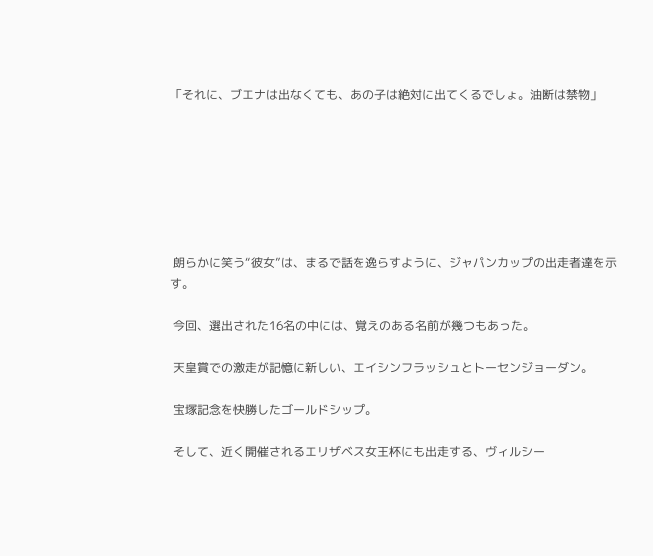「それに、ブエナは出なくても、あの子は絶対に出てくるでしょ。油断は禁物」







 朗らかに笑う“彼女”は、まるで話を逸らすように、ジャパンカップの出走者達を示す。

 今回、選出された16名の中には、覚えのある名前が幾つもあった。

 天皇賞での激走が記憶に新しい、エイシンフラッシュとトーセンジョーダン。

 宝塚記念を快勝したゴールドシップ。

 そして、近く開催されるエリザベス女王杯にも出走する、ヴィルシー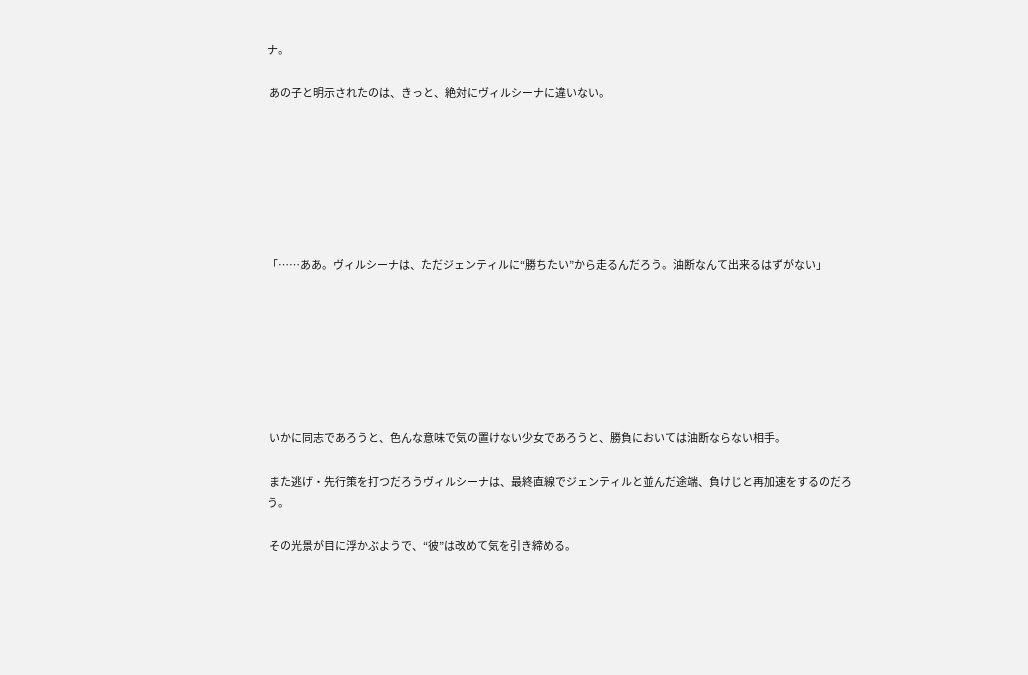ナ。

 あの子と明示されたのは、きっと、絶対にヴィルシーナに違いない。







「……ああ。ヴィルシーナは、ただジェンティルに“勝ちたい”から走るんだろう。油断なんて出来るはずがない」







 いかに同志であろうと、色んな意味で気の置けない少女であろうと、勝負においては油断ならない相手。

 また逃げ・先行策を打つだろうヴィルシーナは、最終直線でジェンティルと並んだ途端、負けじと再加速をするのだろう。

 その光景が目に浮かぶようで、“彼”は改めて気を引き締める。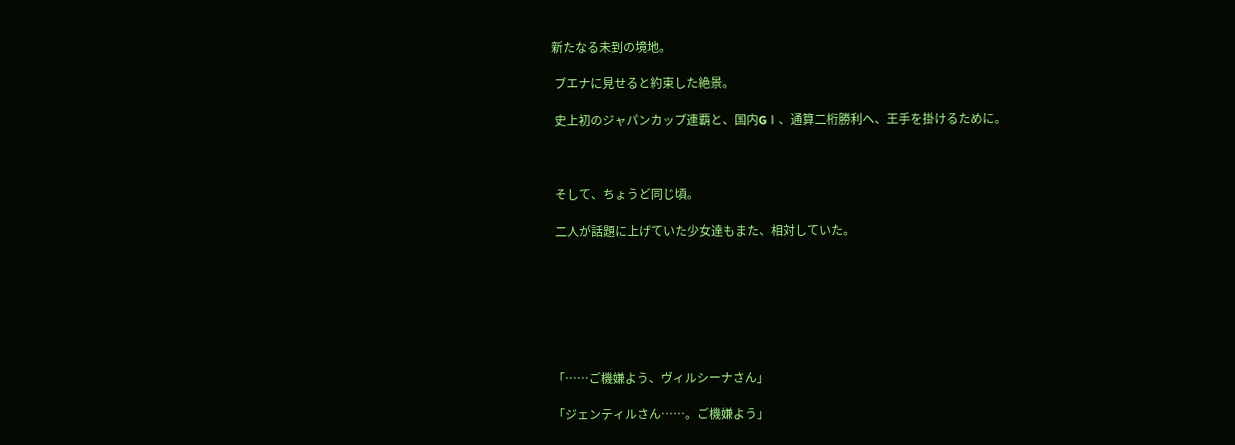新たなる未到の境地。

 ブエナに見せると約束した絶景。

 史上初のジャパンカップ連覇と、国内GⅠ、通算二桁勝利へ、王手を掛けるために。



 そして、ちょうど同じ頃。

 二人が話題に上げていた少女達もまた、相対していた。







「……ご機嫌よう、ヴィルシーナさん」

「ジェンティルさん……。ご機嫌よう」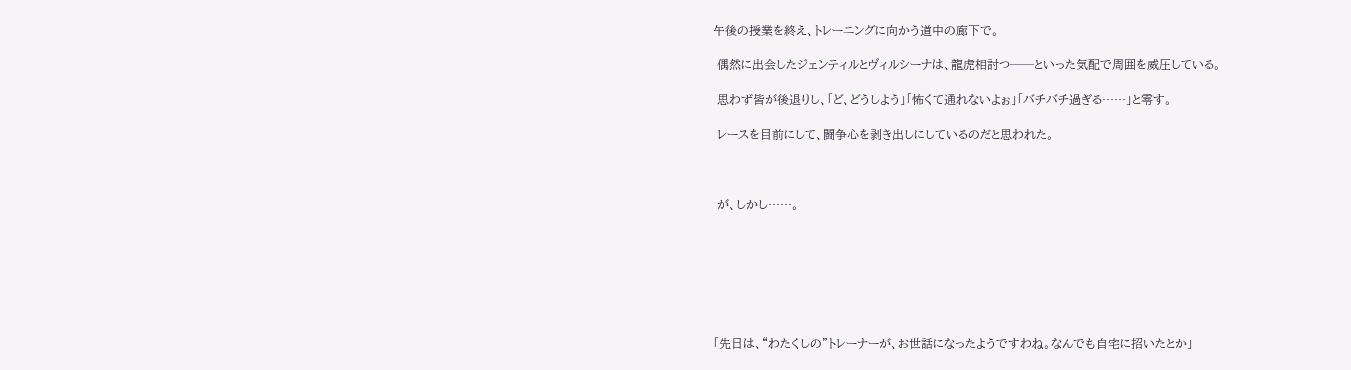午後の授業を終え、トレーニングに向かう道中の廊下で。

 偶然に出会したジェンティルとヴィルシーナは、龍虎相討つ──といった気配で周囲を威圧している。

 思わず皆が後退りし、「ど、どうしよう」「怖くて通れないよぉ」「バチバチ過ぎる……」と零す。

 レースを目前にして、闘争心を剥き出しにしているのだと思われた。



 が、しかし……。







「先日は、“わたくしの”トレーナーが、お世話になったようですわね。なんでも自宅に招いたとか」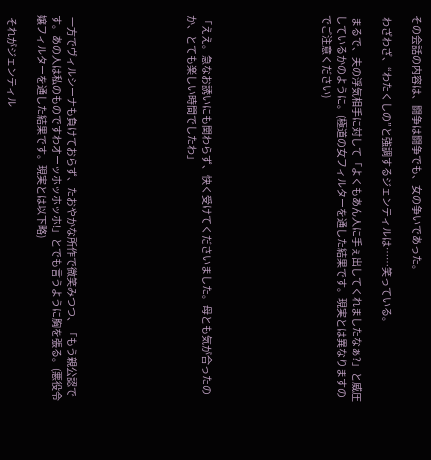その会話の内容は、闘争は闘争でも、女の争いであった。

 わざわざ、“わたくしの”と強調するジェンティルは……笑っている。

 まるで、夫の浮気相手に対して「よくもあん人に手ぇ出してくれましたなぁ?」と威圧しているかのように。(極道の女フィルターを通した結果です。現実とは異なりますのでご注意ください)







「ええ。急なお誘いにも関わらず、快く受けてくださいました。母とも気が合ったのか、とても楽しい時間でしたわ」







 一方でヴィルシーナも負けておらず、たおやかな所作で微笑みつつ、「もう親公認です。あの人は私のものですわオーッホッホッホ!」とでも言うように胸を張る。(悪役令嬢フィルターを通した結果です。現実とは以下略)

 それがジェンティル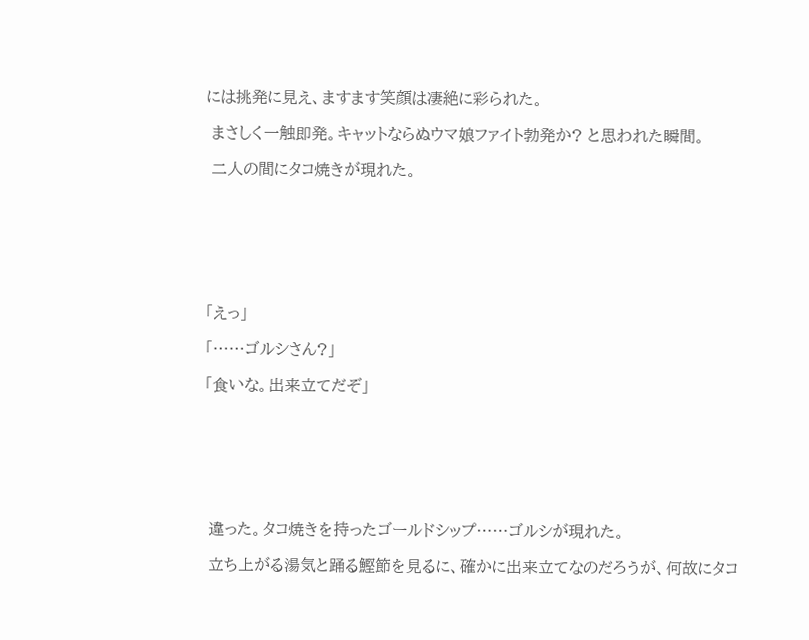には挑発に見え、ますます笑顔は凄絶に彩られた。

 まさしく一触即発。キャットならぬウマ娘ファイト勃発か? と思われた瞬間。

 二人の間にタコ焼きが現れた。







「えっ」

「……ゴルシさん?」

「食いな。出来立てだぞ」







 違った。タコ焼きを持ったゴールドシップ……ゴルシが現れた。

 立ち上がる湯気と踊る鰹節を見るに、確かに出来立てなのだろうが、何故にタコ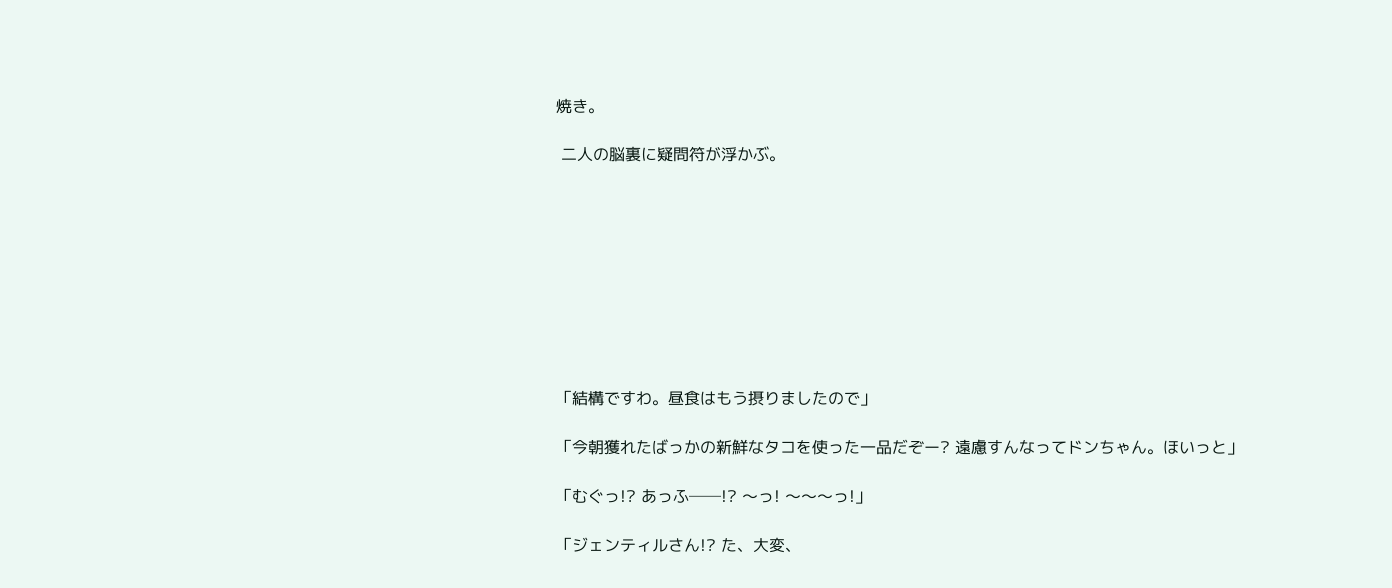焼き。

 二人の脳裏に疑問符が浮かぶ。









「結構ですわ。昼食はもう摂りましたので」

「今朝獲れたばっかの新鮮なタコを使った一品だぞー? 遠慮すんなってドンちゃん。ほいっと」

「むぐっ!? あっふ──!? 〜っ! 〜〜〜っ!」

「ジェンティルさん!? た、大変、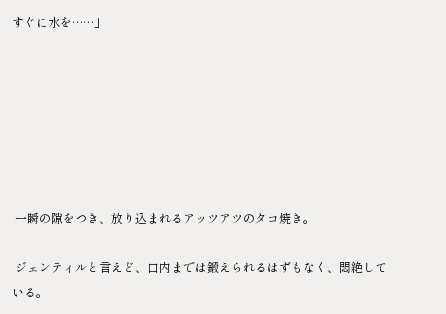すぐに水を……」







 一瞬の隙をつき、放り込まれるアッツアツのタコ焼き。

 ジェンティルと言えど、口内までは鍛えられるはずもなく、悶絶している。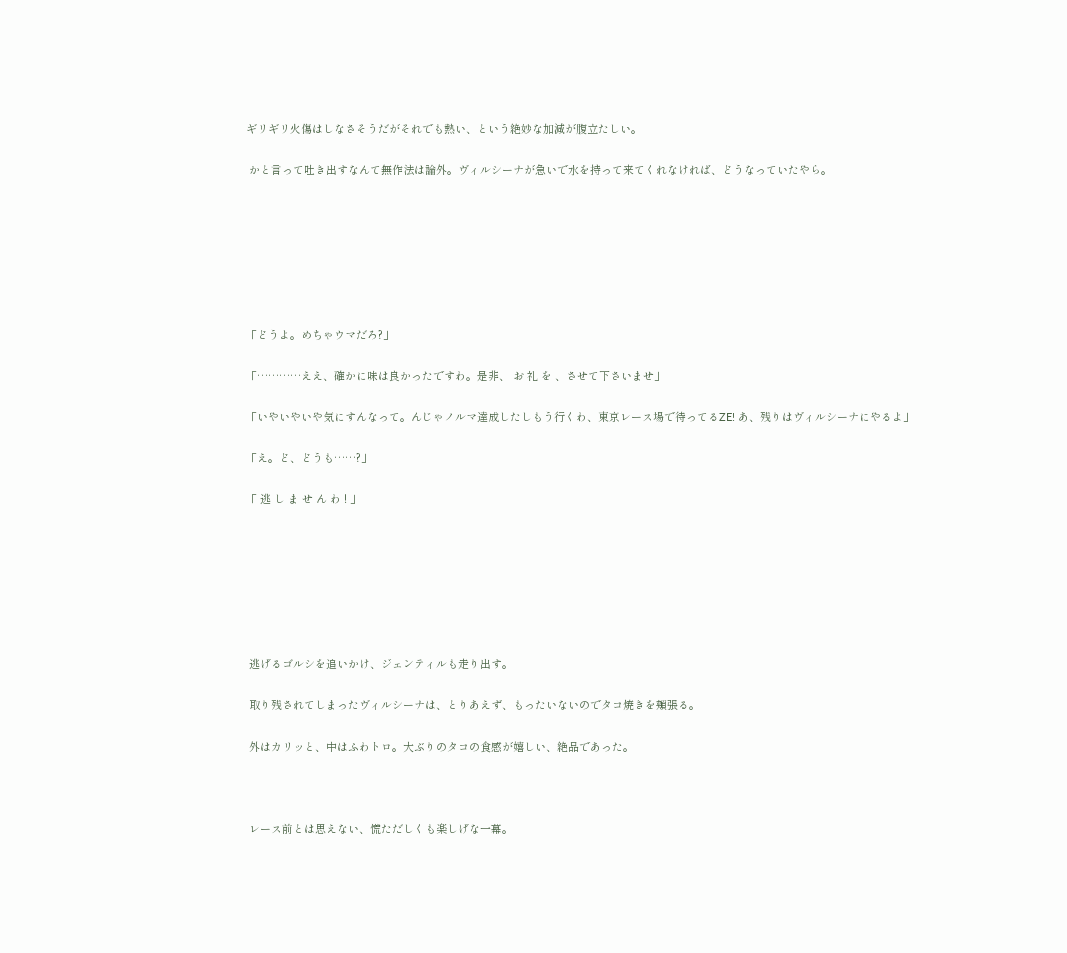ギリギリ火傷はしなさそうだがそれでも熱い、という絶妙な加減が腹立たしい。

 かと言って吐き出すなんて無作法は論外。ヴィルシーナが急いで水を持って来てくれなければ、どうなっていたやら。







「どうよ。めちゃウマだろ?」

「…………ええ、確かに味は良かったですわ。是非、 お 礼 を 、させて下さいませ」

「いやいやいや気にすんなって。んじゃノルマ達成したしもう行くわ、東京レース場で待ってるZE! あ、残りはヴィルシーナにやるよ」

「え。ど、どうも……?」

「 逃 し ま せ ん わ ! 」







 逃げるゴルシを追いかけ、ジェンティルも走り出す。

 取り残されてしまったヴィルシーナは、とりあえず、もったいないのでタコ焼きを頬張る。

 外はカリッと、中はふわトロ。大ぶりのタコの食感が嬉しい、絶品であった。



 レース前とは思えない、慌ただしくも楽しげな一幕。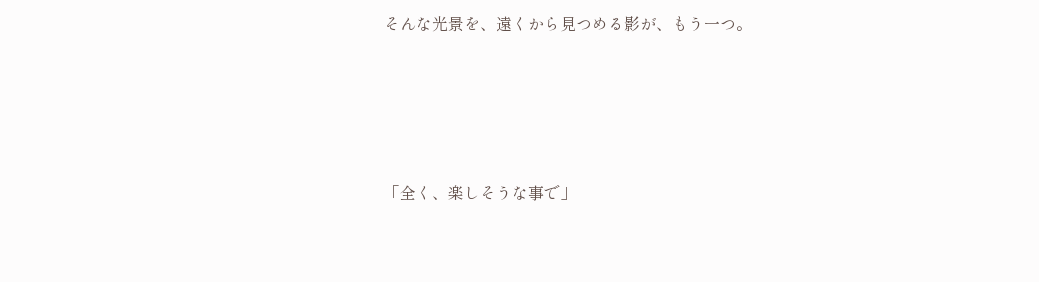そんな光景を、遠くから見つめる影が、もう一つ。







「全く、楽しそうな事で」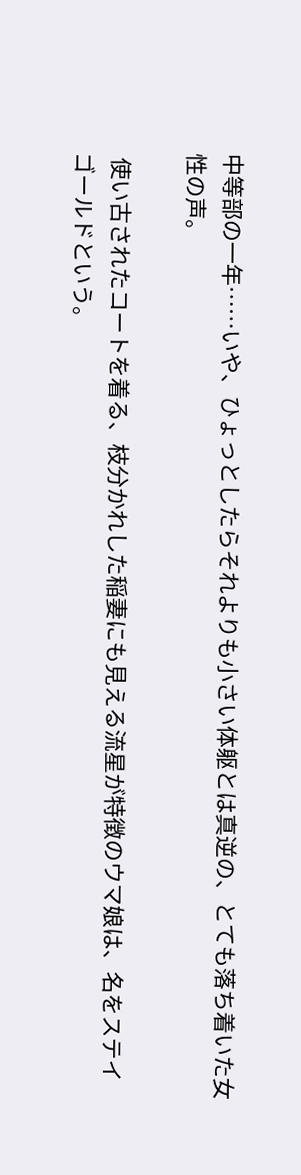中等部の一年……いや、ひょっとしたらそれよりも小さい体躯とは真逆の、とても落ち着いた女性の声。

 使い古されたコートを着る、枝分かれした稲妻にも見える流星が特徴のウマ娘は、名をステイゴールドという。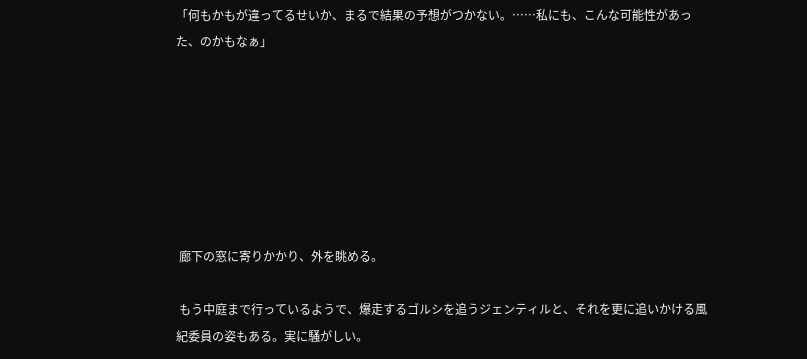「何もかもが違ってるせいか、まるで結果の予想がつかない。……私にも、こんな可能性があった、のかもなぁ」







 廊下の窓に寄りかかり、外を眺める。

 もう中庭まで行っているようで、爆走するゴルシを追うジェンティルと、それを更に追いかける風紀委員の姿もある。実に騒がしい。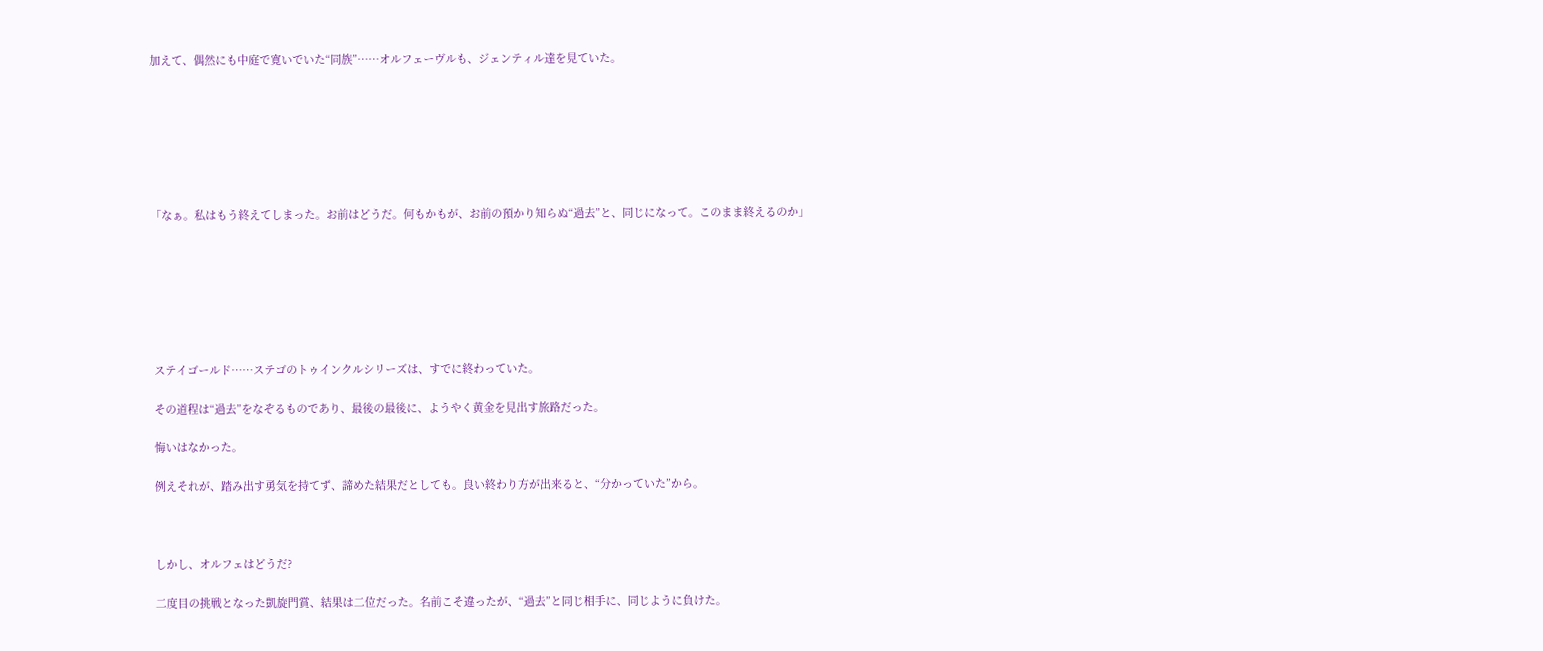加えて、偶然にも中庭で寛いでいた“同族”……オルフェーヴルも、ジェンティル達を見ていた。







「なぁ。私はもう終えてしまった。お前はどうだ。何もかもが、お前の預かり知らぬ“過去”と、同じになって。このまま終えるのか」







 ステイゴールド……ステゴのトゥインクルシリーズは、すでに終わっていた。

 その道程は“過去”をなぞるものであり、最後の最後に、ようやく黄金を見出す旅路だった。

 悔いはなかった。

 例えそれが、踏み出す勇気を持てず、諦めた結果だとしても。良い終わり方が出来ると、“分かっていた”から。



 しかし、オルフェはどうだ?

 二度目の挑戦となった凱旋門賞、結果は二位だった。名前こそ違ったが、“過去”と同じ相手に、同じように負けた。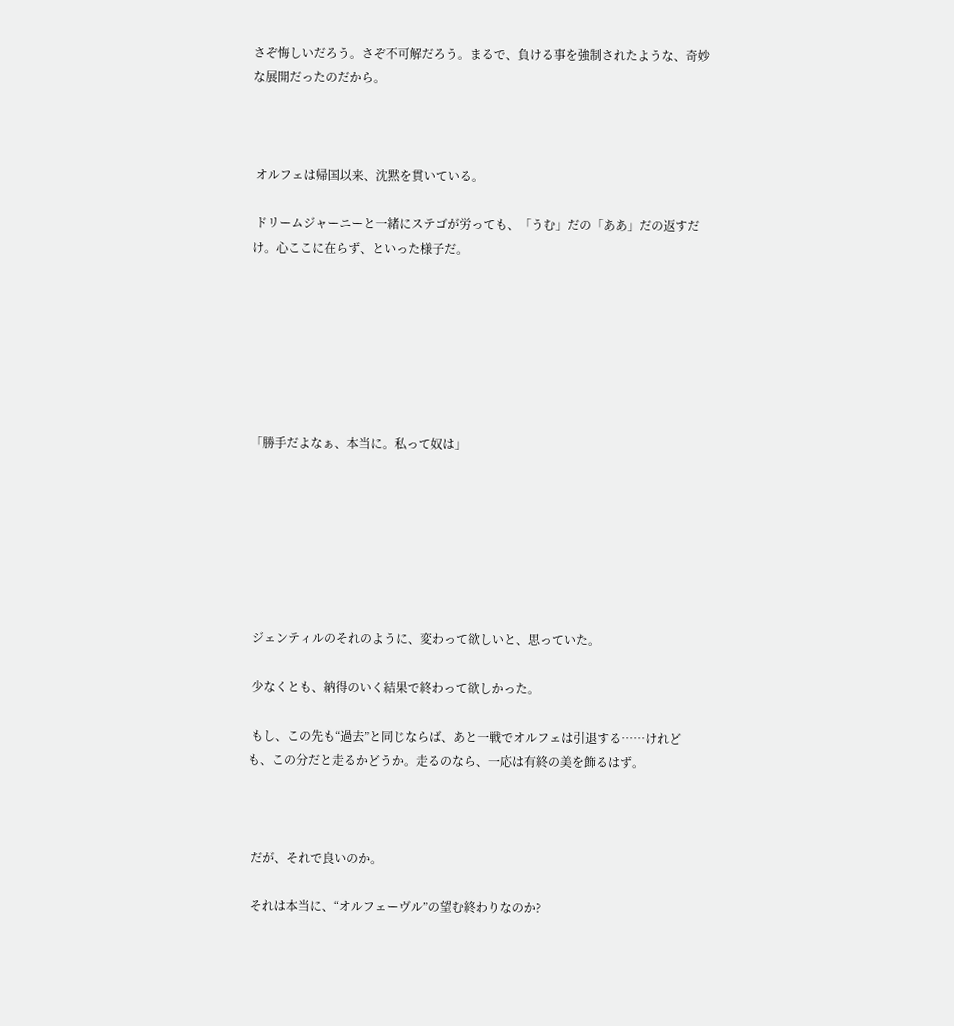さぞ悔しいだろう。さぞ不可解だろう。まるで、負ける事を強制されたような、奇妙な展開だったのだから。



 オルフェは帰国以来、沈黙を貫いている。

 ドリームジャーニーと一緒にステゴが労っても、「うむ」だの「ああ」だの返すだけ。心ここに在らず、といった様子だ。







「勝手だよなぁ、本当に。私って奴は」







 ジェンティルのそれのように、変わって欲しいと、思っていた。

 少なくとも、納得のいく結果で終わって欲しかった。

 もし、この先も“過去”と同じならば、あと一戦でオルフェは引退する……けれども、この分だと走るかどうか。走るのなら、一応は有終の美を飾るはず。



 だが、それで良いのか。

 それは本当に、“オルフェーヴル”の望む終わりなのか?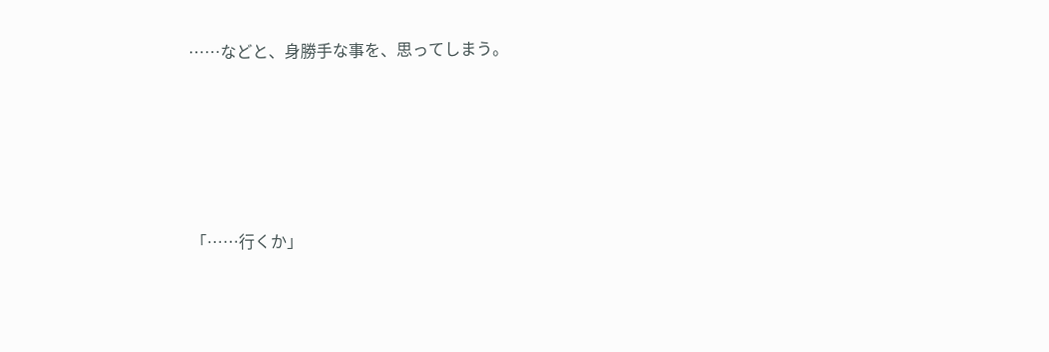……などと、身勝手な事を、思ってしまう。







「……行くか」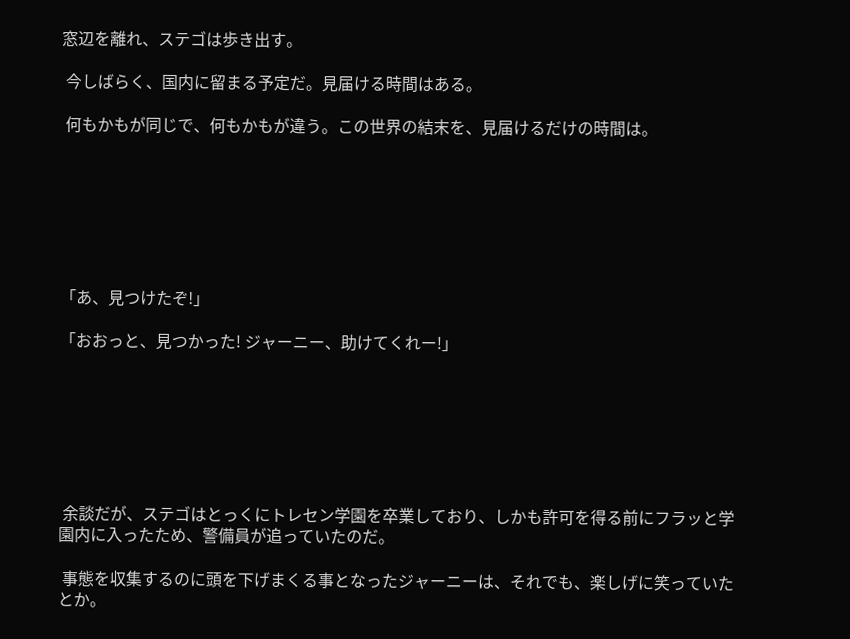窓辺を離れ、ステゴは歩き出す。

 今しばらく、国内に留まる予定だ。見届ける時間はある。

 何もかもが同じで、何もかもが違う。この世界の結末を、見届けるだけの時間は。







「あ、見つけたぞ!」

「おおっと、見つかった! ジャーニー、助けてくれー!」







 余談だが、ステゴはとっくにトレセン学園を卒業しており、しかも許可を得る前にフラッと学園内に入ったため、警備員が追っていたのだ。

 事態を収集するのに頭を下げまくる事となったジャーニーは、それでも、楽しげに笑っていたとか。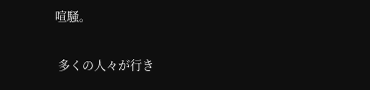喧騒。

 多くの人々が行き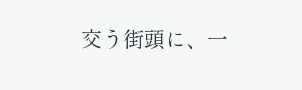交う街頭に、一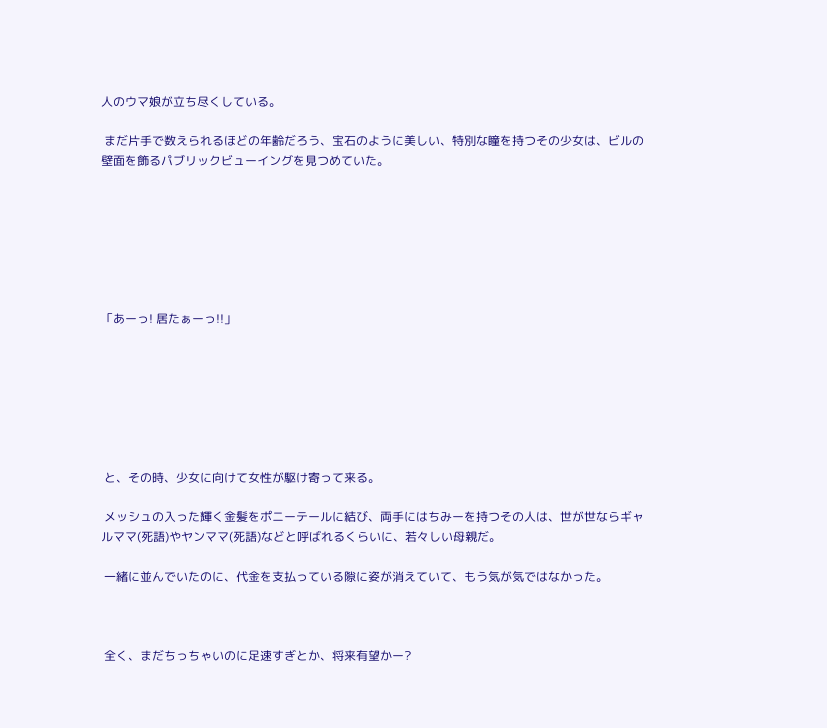人のウマ娘が立ち尽くしている。

 まだ片手で数えられるほどの年齢だろう、宝石のように美しい、特別な瞳を持つその少女は、ビルの壁面を飾るパブリックビューイングを見つめていた。







「あーっ! 居たぁーっ!!」







 と、その時、少女に向けて女性が駆け寄って来る。

 メッシュの入った輝く金髪をポニーテールに結び、両手にはちみーを持つその人は、世が世ならギャルママ(死語)やヤンママ(死語)などと呼ばれるくらいに、若々しい母親だ。

 一緒に並んでいたのに、代金を支払っている隙に姿が消えていて、もう気が気ではなかった。



 全く、まだちっちゃいのに足速すぎとか、将来有望かー?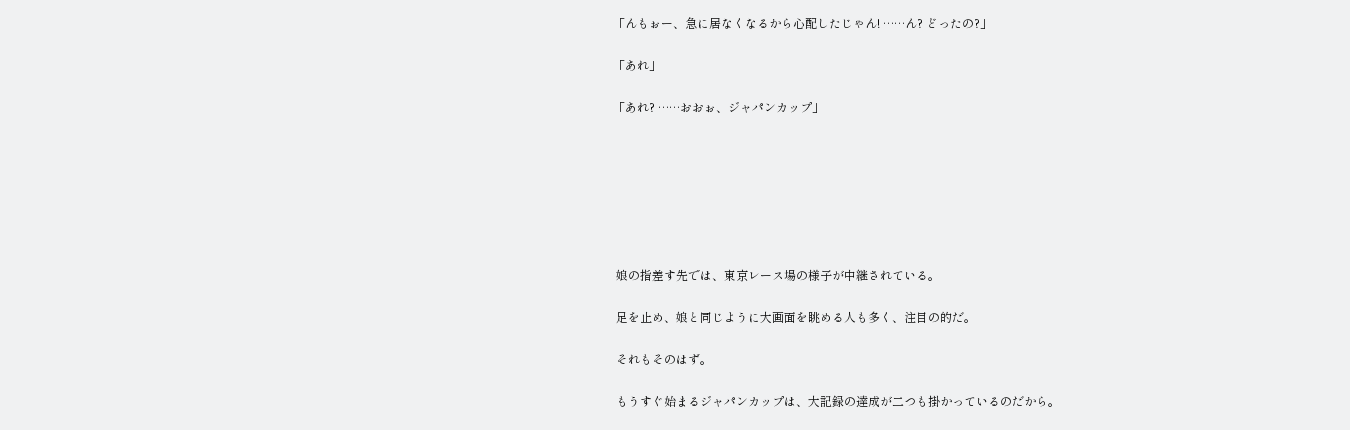「んもぉー、急に居なくなるから心配したじゃん! ……ん? どったの?」

「あれ」

「あれ? ……おおぉ、ジャパンカップ」







 娘の指差す先では、東京レース場の様子が中継されている。

 足を止め、娘と同じように大画面を眺める人も多く、注目の的だ。

 それもそのはず。

 もうすぐ始まるジャパンカップは、大記録の達成が二つも掛かっているのだから。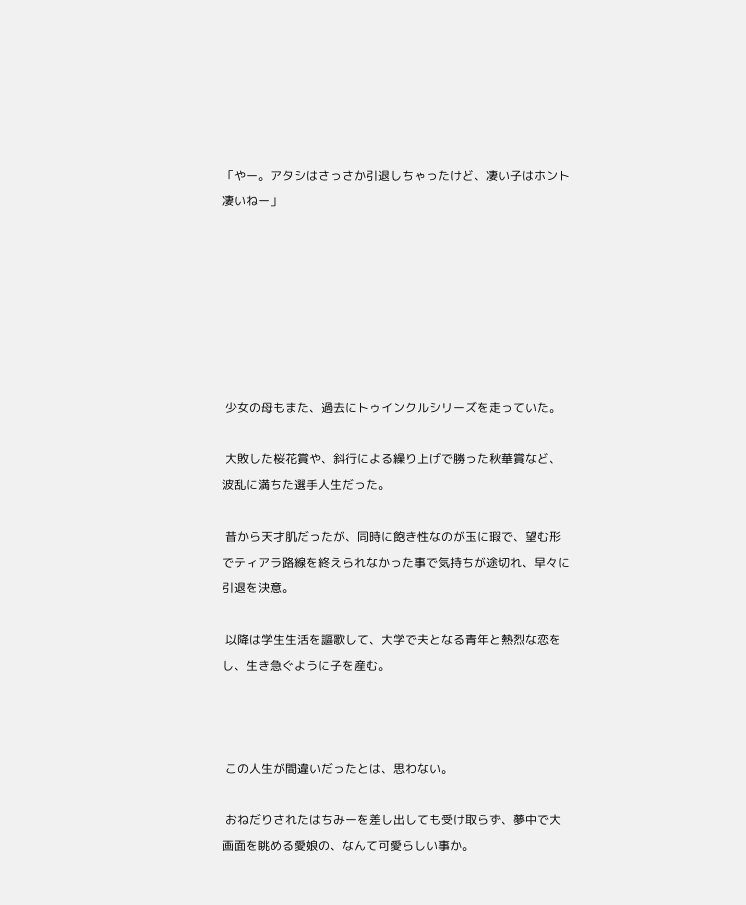「やー。アタシはさっさか引退しちゃったけど、凄い子はホント凄いねー」







 少女の母もまた、過去にトゥインクルシリーズを走っていた。

 大敗した桜花賞や、斜行による繰り上げで勝った秋華賞など、波乱に満ちた選手人生だった。

 昔から天才肌だったが、同時に飽き性なのが玉に瑕で、望む形でティアラ路線を終えられなかった事で気持ちが途切れ、早々に引退を決意。

 以降は学生生活を謳歌して、大学で夫となる青年と熱烈な恋をし、生き急ぐように子を産む。



 この人生が間違いだったとは、思わない。

 おねだりされたはちみーを差し出しても受け取らず、夢中で大画面を眺める愛娘の、なんて可愛らしい事か。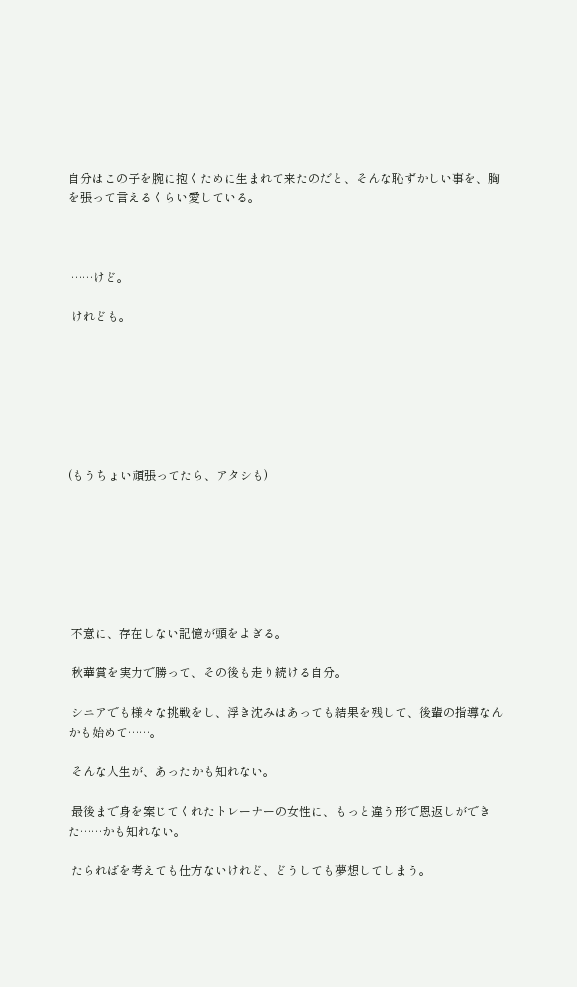自分はこの子を腕に抱くために生まれて来たのだと、そんな恥ずかしい事を、胸を張って言えるくらい愛している。



 ……けど。

 けれども。







(もうちょい頑張ってたら、アタシも)







 不意に、存在しない記憶が頭をよぎる。

 秋華賞を実力で勝って、その後も走り続ける自分。

 シニアでも様々な挑戦をし、浮き沈みはあっても結果を残して、後輩の指導なんかも始めて……。

 そんな人生が、あったかも知れない。

 最後まで身を案じてくれたトレーナーの女性に、もっと違う形で恩返しができた……かも知れない。

 たらればを考えても仕方ないけれど、どうしても夢想してしまう。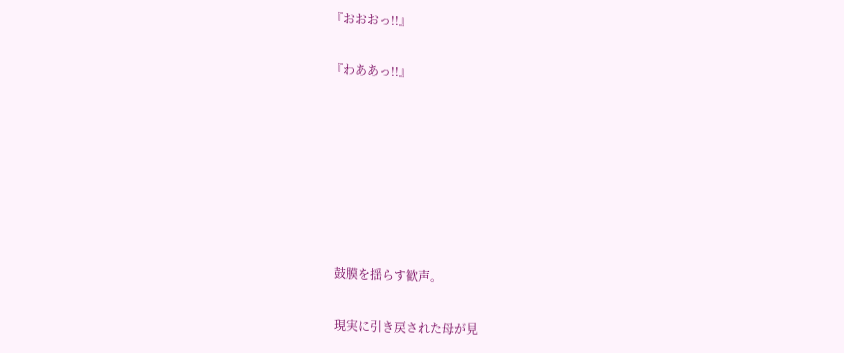『おおおっ!!』

『わああっ!!』







 鼓膜を揺らす歓声。

 現実に引き戻された母が見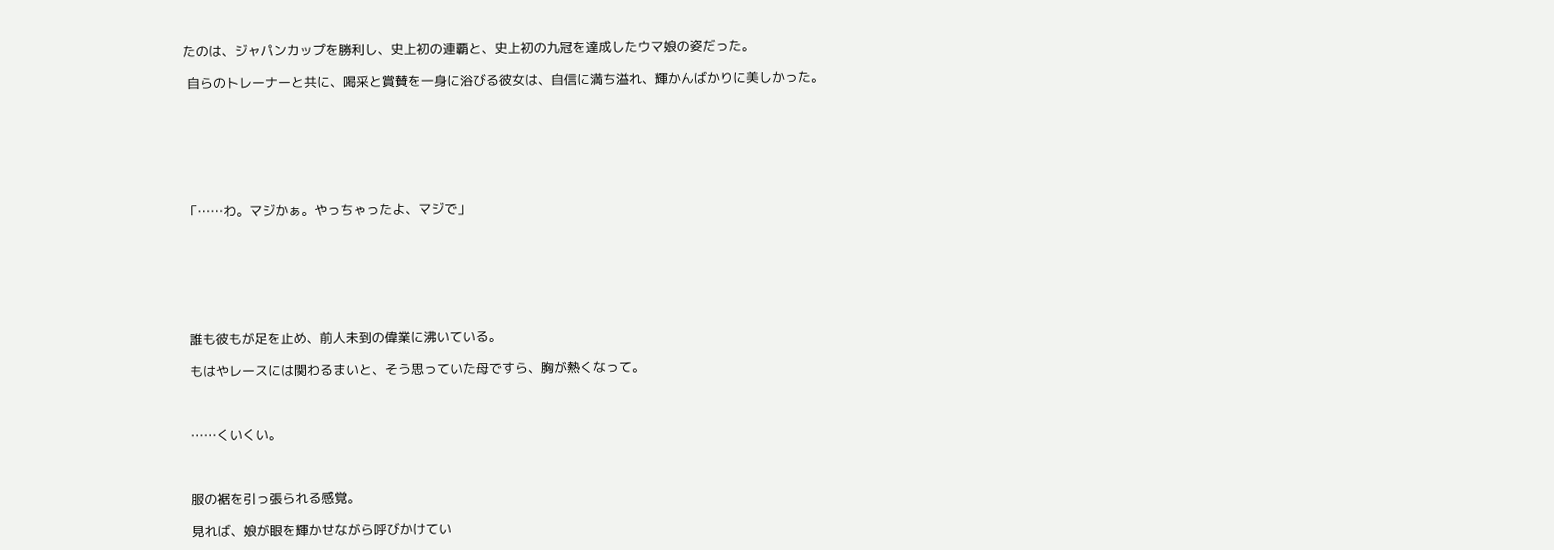たのは、ジャパンカップを勝利し、史上初の連覇と、史上初の九冠を達成したウマ娘の姿だった。

 自らのトレーナーと共に、喝采と賞賛を一身に浴びる彼女は、自信に満ち溢れ、輝かんばかりに美しかった。







「……わ。マジかぁ。やっちゃったよ、マジで」







 誰も彼もが足を止め、前人未到の偉業に沸いている。

 もはやレースには関わるまいと、そう思っていた母ですら、胸が熱くなって。



 ……くいくい。



 服の裾を引っ張られる感覚。

 見れば、娘が眼を輝かせながら呼びかけてい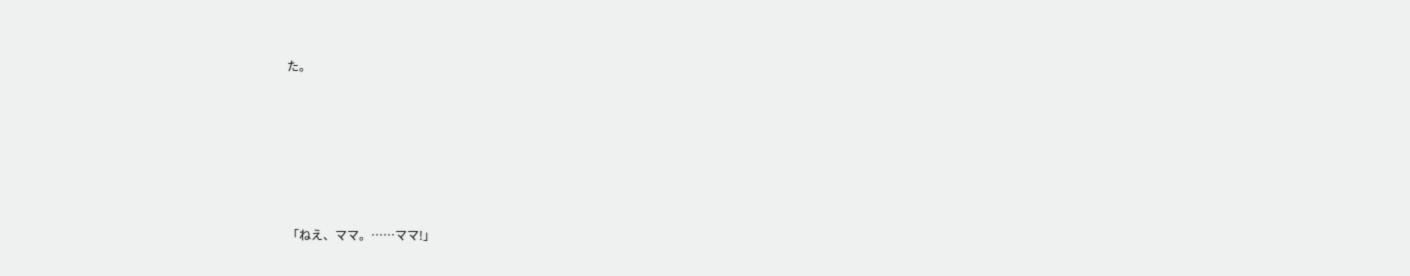た。







「ねえ、ママ。……ママ!」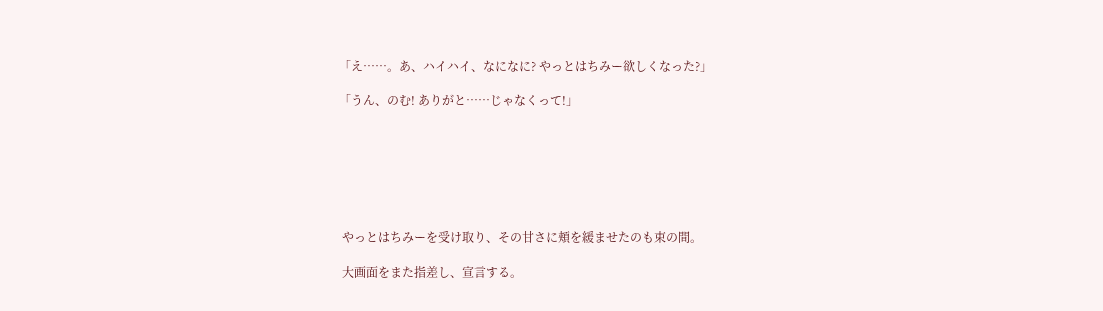「え……。あ、ハイハイ、なになに? やっとはちみー欲しくなった?」

「うん、のむ! ありがと……じゃなくって!」







 やっとはちみーを受け取り、その甘さに頬を緩ませたのも束の間。

 大画面をまた指差し、宣言する。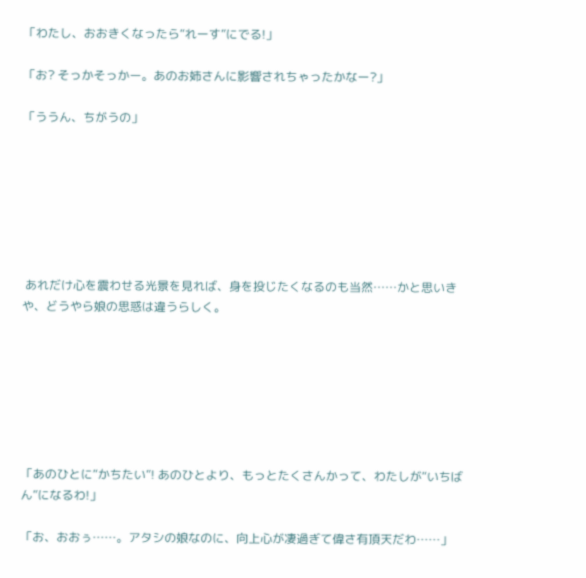「わたし、おおきくなったら“れーす”にでる!」

「お? そっかそっかー。あのお姉さんに影響されちゃったかなー?」

「ううん、ちがうの」







 あれだけ心を震わせる光景を見れば、身を投じたくなるのも当然……かと思いきや、どうやら娘の思惑は違うらしく。







「あのひとに“かちたい”! あのひとより、もっとたくさんかって、わたしが“いちばん”になるわ!」

「お、おおぅ……。アタシの娘なのに、向上心が凄過ぎて偉さ有頂天だわ……」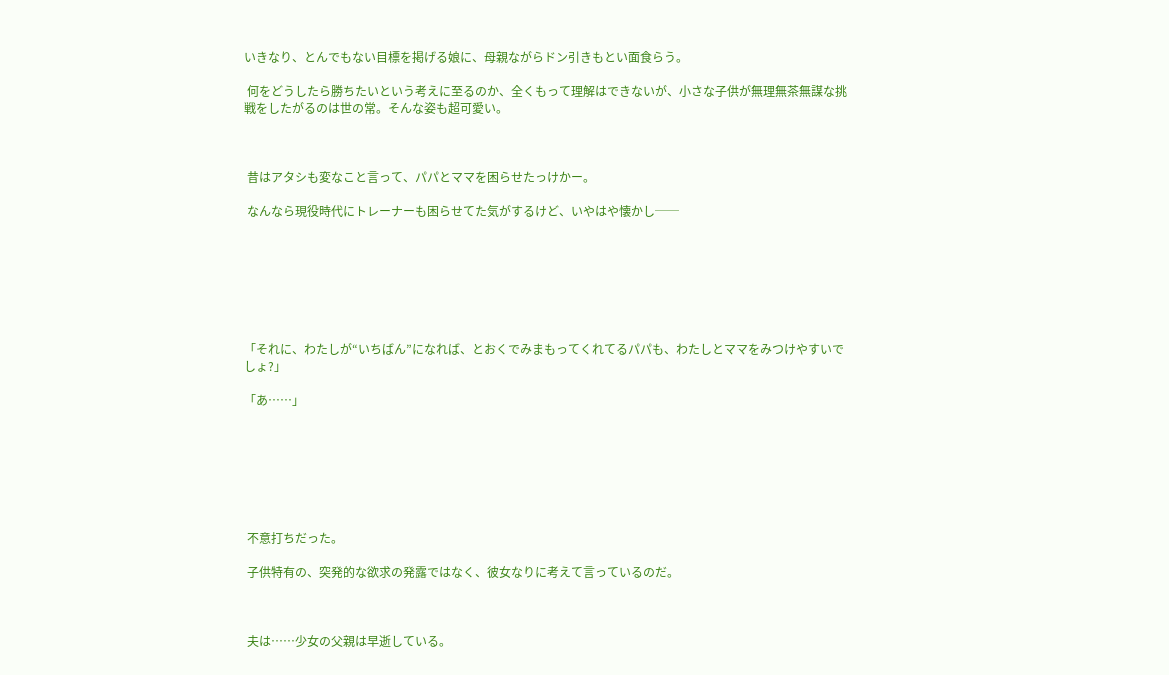いきなり、とんでもない目標を掲げる娘に、母親ながらドン引きもとい面食らう。

 何をどうしたら勝ちたいという考えに至るのか、全くもって理解はできないが、小さな子供が無理無茶無謀な挑戦をしたがるのは世の常。そんな姿も超可愛い。



 昔はアタシも変なこと言って、パパとママを困らせたっけかー。

 なんなら現役時代にトレーナーも困らせてた気がするけど、いやはや懐かし──







「それに、わたしが“いちばん”になれば、とおくでみまもってくれてるパパも、わたしとママをみつけやすいでしょ?」

「あ……」







 不意打ちだった。

 子供特有の、突発的な欲求の発露ではなく、彼女なりに考えて言っているのだ。



 夫は……少女の父親は早逝している。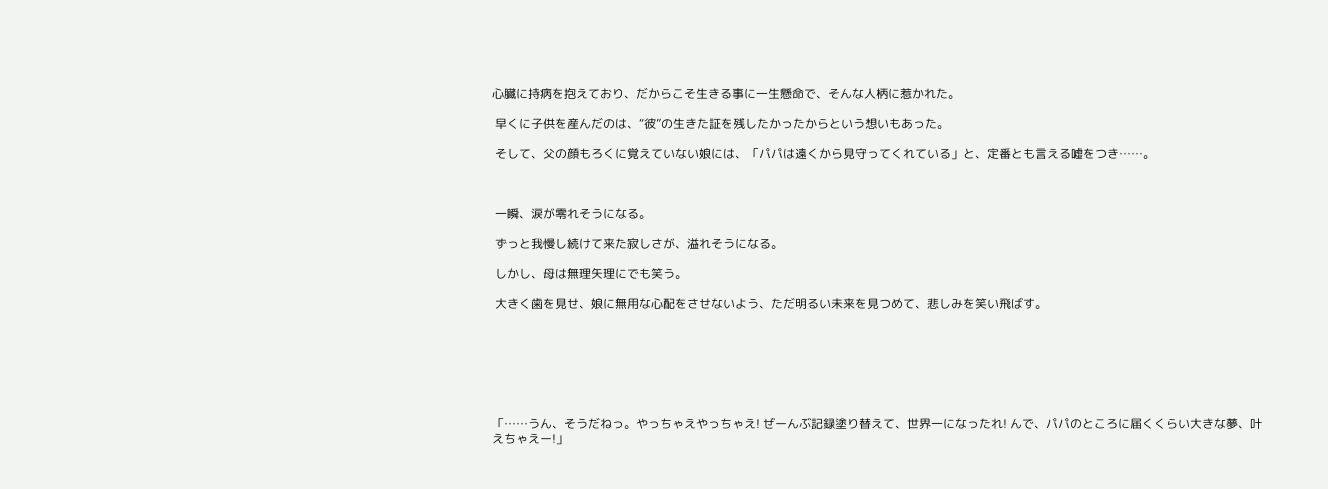心臓に持病を抱えており、だからこそ生きる事に一生懸命で、そんな人柄に惹かれた。

 早くに子供を産んだのは、“彼”の生きた証を残したかったからという想いもあった。

 そして、父の顔もろくに覚えていない娘には、「パパは遠くから見守ってくれている」と、定番とも言える嘘をつき……。



 一瞬、涙が零れそうになる。

 ずっと我慢し続けて来た寂しさが、溢れそうになる。

 しかし、母は無理矢理にでも笑う。

 大きく歯を見せ、娘に無用な心配をさせないよう、ただ明るい未来を見つめて、悲しみを笑い飛ばす。







「……うん、そうだねっ。やっちゃえやっちゃえ! ぜーんぶ記録塗り替えて、世界一になったれ! んで、パパのところに届くくらい大きな夢、叶えちゃえー!」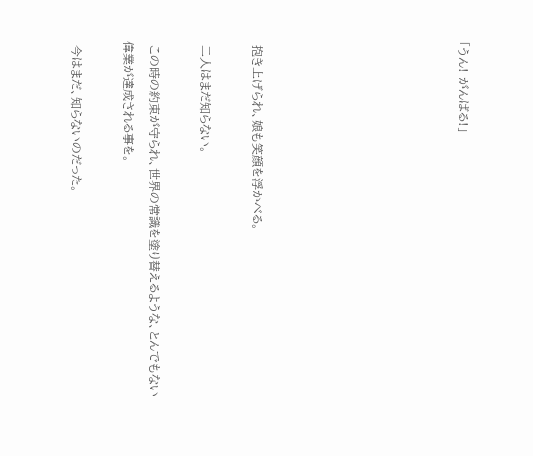「うん! がんばる!」







 抱き上げられ、娘も笑顔を浮かべる。

 二人はまだ知らない。

 この時の約束が守られ、世界の常識を塗り替えるような、とんでもない偉業が達成される事を。

 今はまだ、知らないのだった。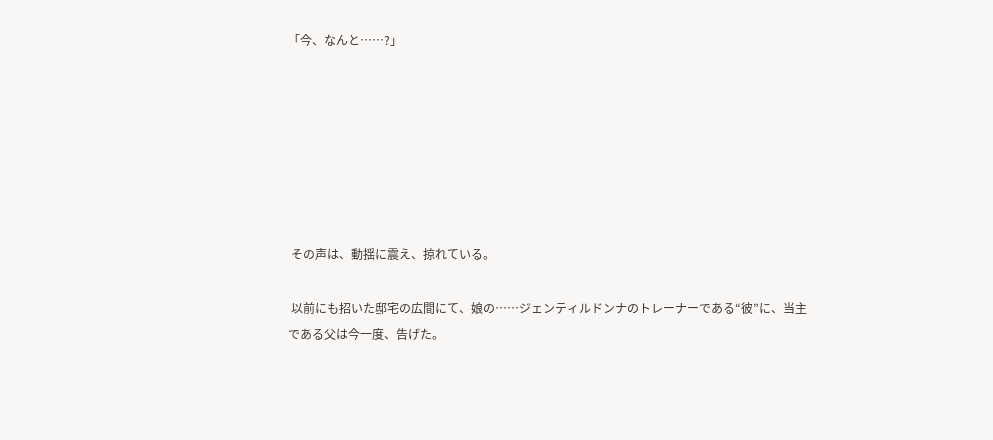「今、なんと……?」







 その声は、動揺に震え、掠れている。

 以前にも招いた邸宅の広間にて、娘の……ジェンティルドンナのトレーナーである“彼”に、当主である父は今一度、告げた。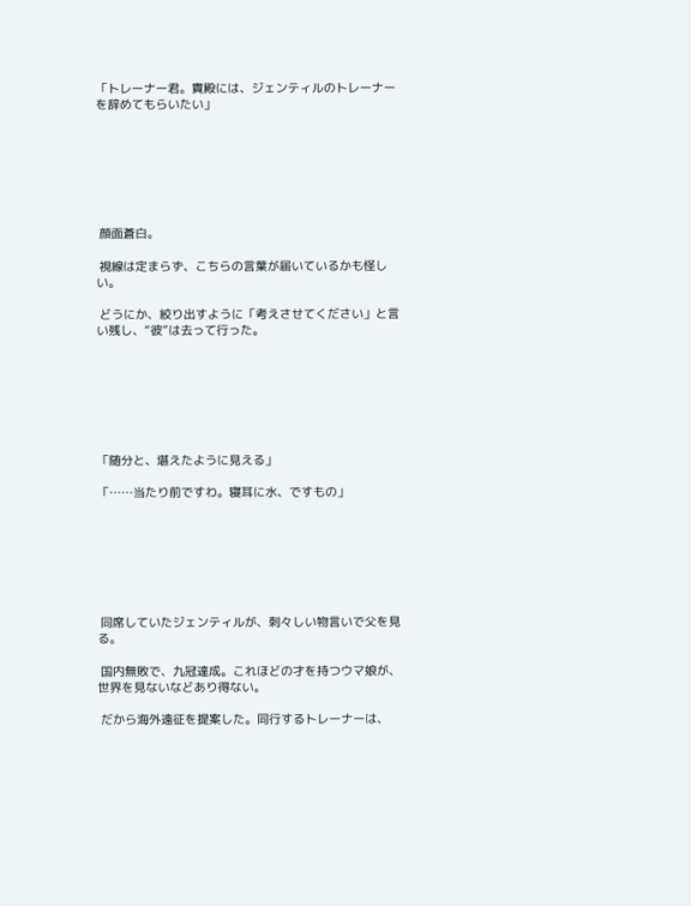「トレーナー君。貴殿には、ジェンティルのトレーナーを辞めてもらいたい」







 顔面蒼白。

 視線は定まらず、こちらの言葉が届いているかも怪しい。

 どうにか、絞り出すように「考えさせてください」と言い残し、“彼”は去って行った。







「随分と、堪えたように見える」

「……当たり前ですわ。寝耳に水、ですもの」







 同席していたジェンティルが、刺々しい物言いで父を見る。

 国内無敗で、九冠達成。これほどの才を持つウマ娘が、世界を見ないなどあり得ない。

 だから海外遠征を提案した。同行するトレーナーは、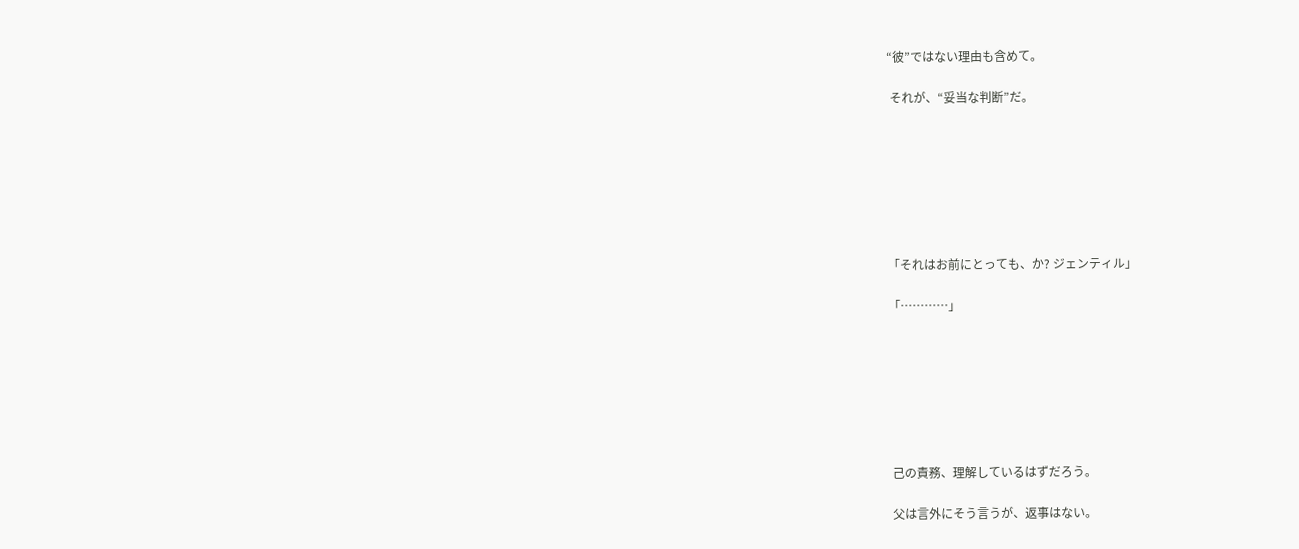“彼”ではない理由も含めて。

 それが、“妥当な判断”だ。







「それはお前にとっても、か? ジェンティル」

「…………」







 己の責務、理解しているはずだろう。

 父は言外にそう言うが、返事はない。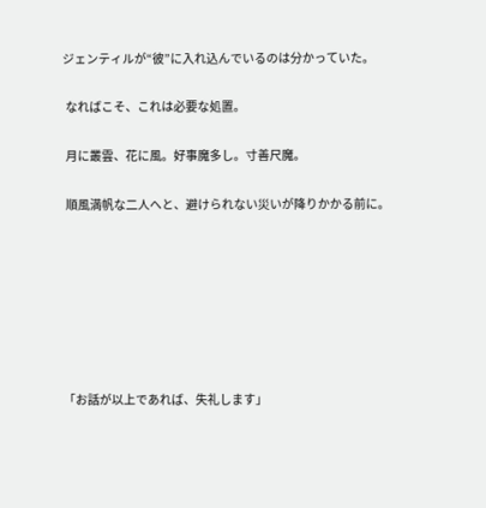ジェンティルが“彼”に入れ込んでいるのは分かっていた。

 なればこそ、これは必要な処置。

 月に叢雲、花に風。好事魔多し。寸善尺魔。

 順風満帆な二人へと、避けられない災いが降りかかる前に。







「お話が以上であれば、失礼します」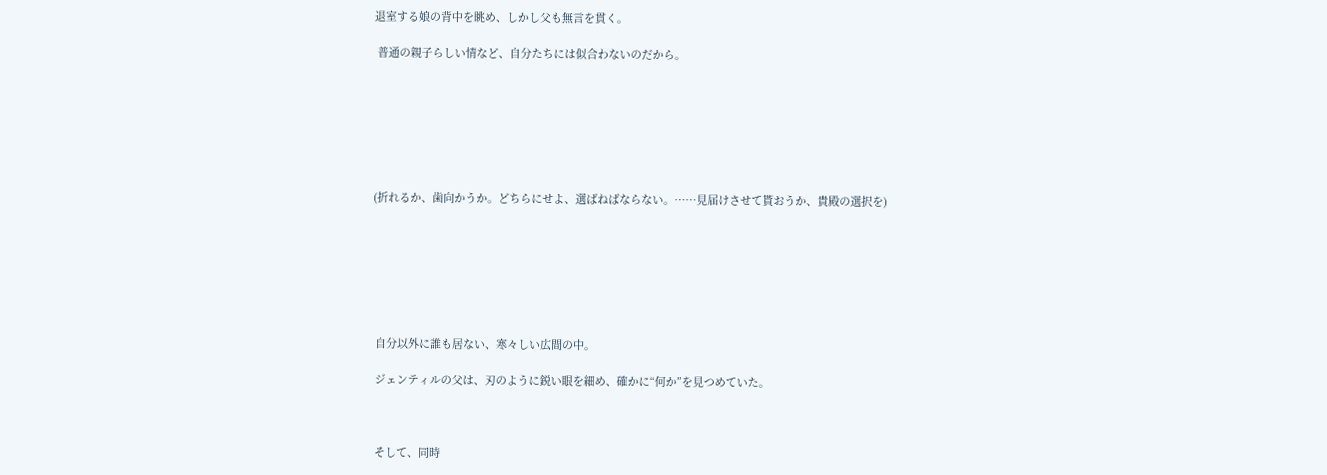退室する娘の背中を眺め、しかし父も無言を貫く。

 普通の親子らしい情など、自分たちには似合わないのだから。







(折れるか、歯向かうか。どちらにせよ、選ばねばならない。……見届けさせて貰おうか、貴殿の選択を)







 自分以外に誰も居ない、寒々しい広間の中。

 ジェンティルの父は、刃のように鋭い眼を細め、確かに“何か”を見つめていた。



 そして、同時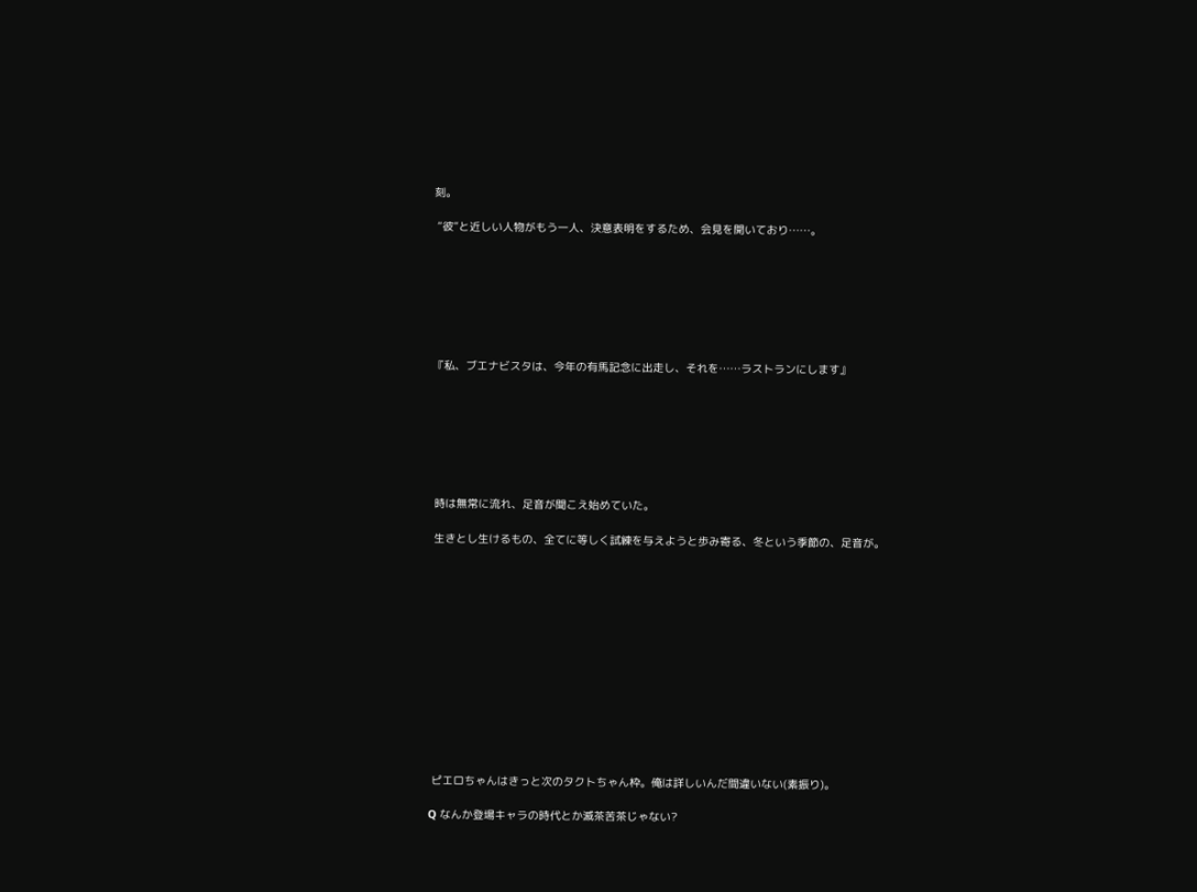刻。

 “彼”と近しい人物がもう一人、決意表明をするため、会見を開いており……。







『私、ブエナビスタは、今年の有馬記念に出走し、それを……ラストランにします』







 時は無常に流れ、足音が聞こえ始めていた。

 生きとし生けるもの、全てに等しく試練を与えようと歩み寄る、冬という季節の、足音が。













 ピエロちゃんはきっと次のタクトちゃん枠。俺は詳しいんだ間違いない(素振り)。

Q なんか登場キャラの時代とか滅茶苦茶じゃない?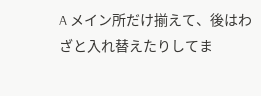A メイン所だけ揃えて、後はわざと入れ替えたりしてま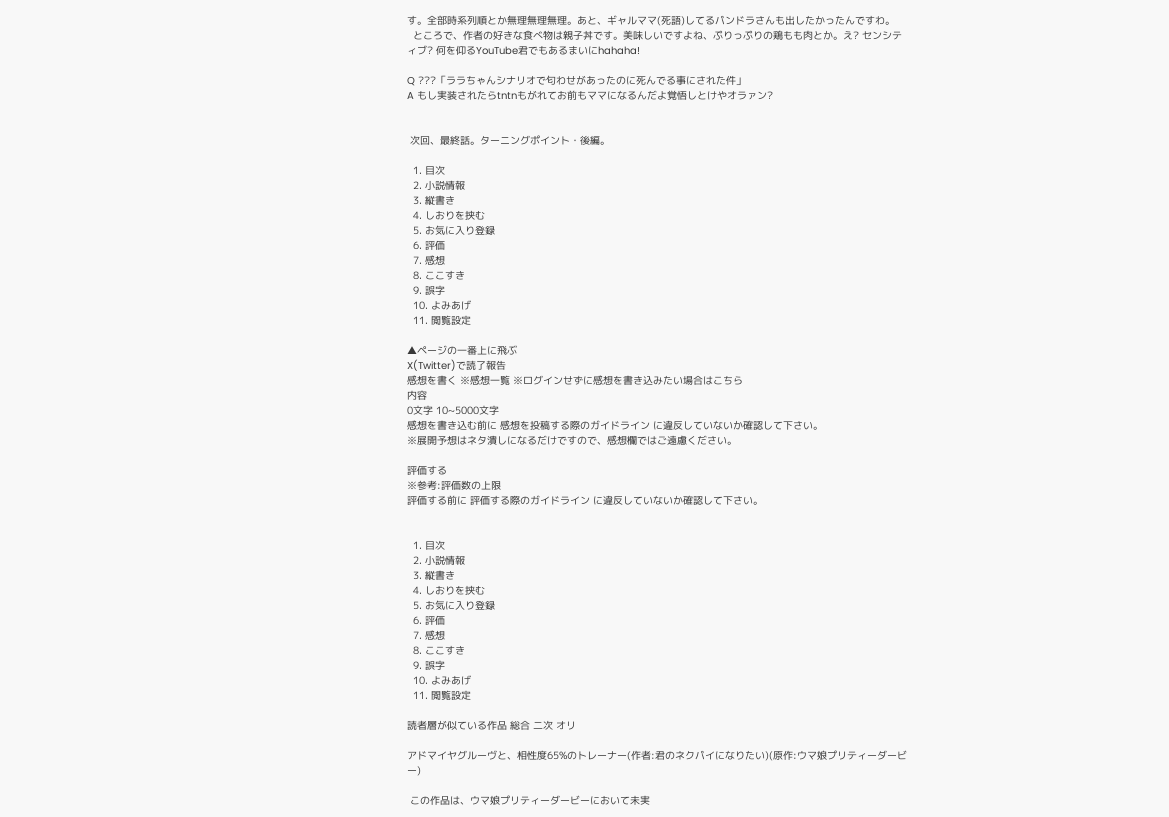す。全部時系列順とか無理無理無理。あと、ギャルママ(死語)してるパンドラさんも出したかったんですわ。
  ところで、作者の好きな食べ物は親子丼です。美味しいですよね、ぷりっぷりの鶏もも肉とか。え? センシティブ? 何を仰るYouTube君でもあるまいにhahaha!

Q ???「ララちゃんシナリオで匂わせがあったのに死んでる事にされた件」
A もし実装されたらtntnもがれてお前もママになるんだよ覚悟しとけやオラァン?


 次回、最終話。ターニングポイント・後編。

  1. 目次
  2. 小説情報
  3. 縦書き
  4. しおりを挟む
  5. お気に入り登録
  6. 評価
  7. 感想
  8. ここすき
  9. 誤字
  10. よみあげ
  11. 閲覧設定

▲ページの一番上に飛ぶ
X(Twitter)で読了報告
感想を書く ※感想一覧 ※ログインせずに感想を書き込みたい場合はこちら
内容
0文字 10~5000文字
感想を書き込む前に 感想を投稿する際のガイドライン に違反していないか確認して下さい。
※展開予想はネタ潰しになるだけですので、感想欄ではご遠慮ください。

評価する
※参考:評価数の上限
評価する前に 評価する際のガイドライン に違反していないか確認して下さい。


  1. 目次
  2. 小説情報
  3. 縦書き
  4. しおりを挟む
  5. お気に入り登録
  6. 評価
  7. 感想
  8. ここすき
  9. 誤字
  10. よみあげ
  11. 閲覧設定

読者層が似ている作品 総合 二次 オリ

アドマイヤグルーヴと、相性度65%のトレーナー(作者:君のネクパイになりたい)(原作:ウマ娘プリティーダービー)

 この作品は、ウマ娘プリティーダービーにおいて未実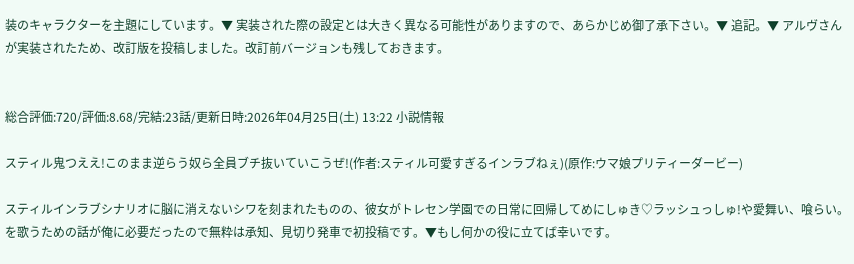装のキャラクターを主題にしています。▼ 実装された際の設定とは大きく異なる可能性がありますので、あらかじめ御了承下さい。▼ 追記。▼ アルヴさんが実装されたため、改訂版を投稿しました。改訂前バージョンも残しておきます。


総合評価:720/評価:8.68/完結:23話/更新日時:2026年04月25日(土) 13:22 小説情報

スティル鬼つええ!このまま逆らう奴ら全員ブチ抜いていこうぜ!(作者:スティル可愛すぎるインラブねぇ)(原作:ウマ娘プリティーダービー)

スティルインラブシナリオに脳に消えないシワを刻まれたものの、彼女がトレセン学園での日常に回帰してめにしゅき♡ラッシュっしゅ!や愛舞い、喰らい。を歌うための話が俺に必要だったので無粋は承知、見切り発車で初投稿です。▼もし何かの役に立てば幸いです。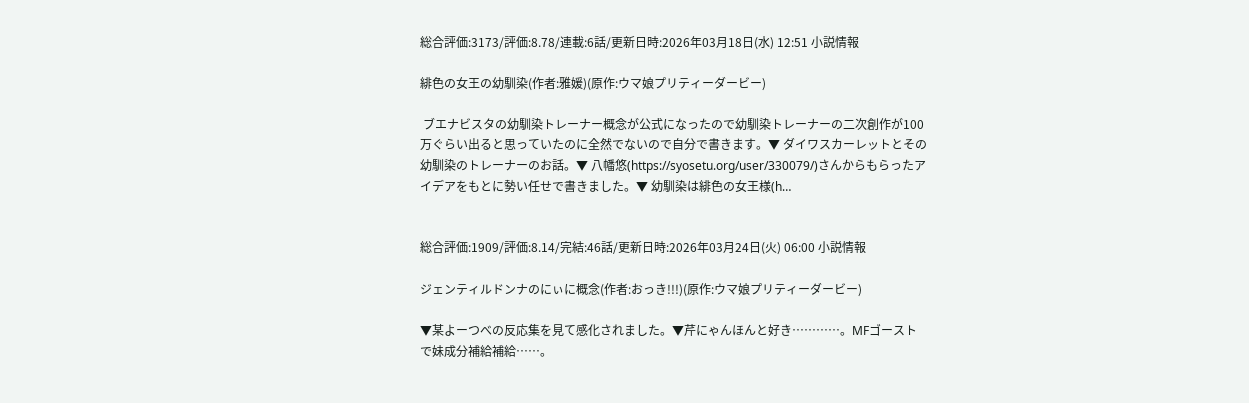総合評価:3173/評価:8.78/連載:6話/更新日時:2026年03月18日(水) 12:51 小説情報

緋色の女王の幼馴染(作者:雅媛)(原作:ウマ娘プリティーダービー)

 ブエナビスタの幼馴染トレーナー概念が公式になったので幼馴染トレーナーの二次創作が100万ぐらい出ると思っていたのに全然でないので自分で書きます。▼ ダイワスカーレットとその幼馴染のトレーナーのお話。▼ 八幡悠(https://syosetu.org/user/330079/)さんからもらったアイデアをもとに勢い任せで書きました。▼ 幼馴染は緋色の女王様(h…


総合評価:1909/評価:8.14/完結:46話/更新日時:2026年03月24日(火) 06:00 小説情報

ジェンティルドンナのにぃに概念(作者:おっき!!!)(原作:ウマ娘プリティーダービー)

▼某よーつべの反応集を見て感化されました。▼芹にゃんほんと好き…………。MFゴーストで妹成分補給補給……。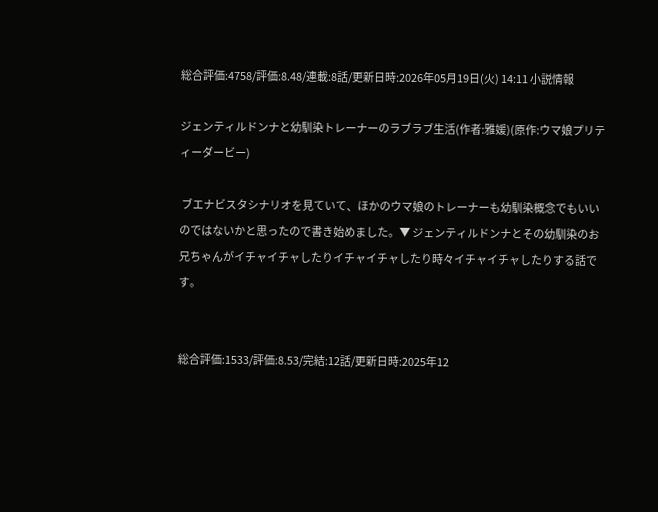総合評価:4758/評価:8.48/連載:8話/更新日時:2026年05月19日(火) 14:11 小説情報

ジェンティルドンナと幼馴染トレーナーのラブラブ生活(作者:雅媛)(原作:ウマ娘プリティーダービー)

 ブエナビスタシナリオを見ていて、ほかのウマ娘のトレーナーも幼馴染概念でもいいのではないかと思ったので書き始めました。▼ ジェンティルドンナとその幼馴染のお兄ちゃんがイチャイチャしたりイチャイチャしたり時々イチャイチャしたりする話です。


総合評価:1533/評価:8.53/完結:12話/更新日時:2025年12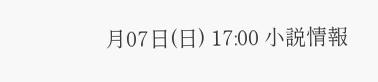月07日(日) 17:00 小説情報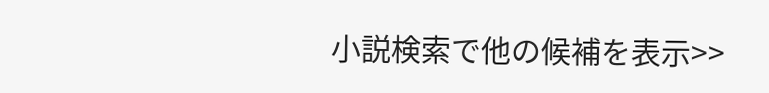小説検索で他の候補を表示>>